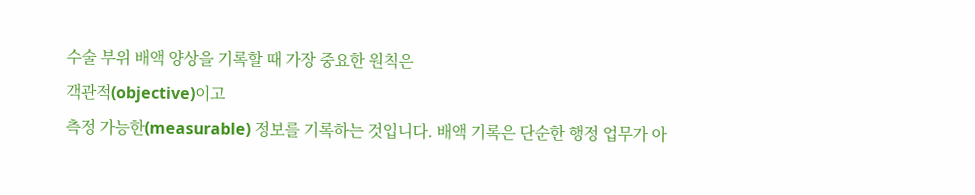수술 부위 배액 양상을 기록할 때 가장 중요한 원칙은
객관적(objective)이고
측정 가능한(measurable) 정보를 기록하는 것입니다. 배액 기록은 단순한 행정 업무가 아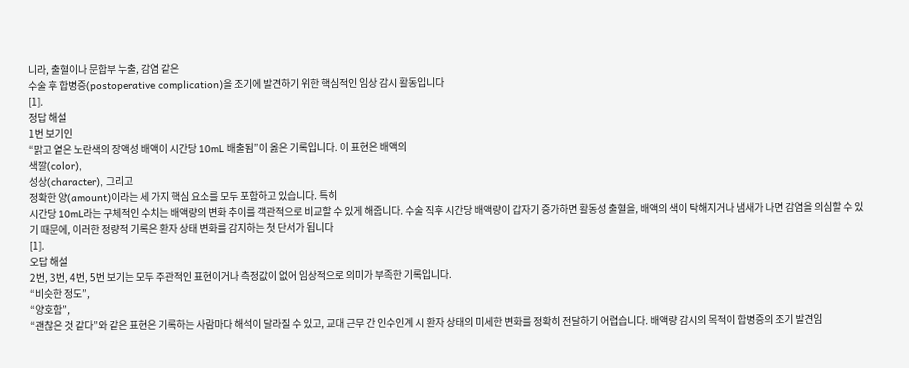니라, 출혈이나 문합부 누출, 감염 같은
수술 후 합병증(postoperative complication)을 조기에 발견하기 위한 핵심적인 임상 감시 활동입니다
[1].
정답 해설
1번 보기인
“맑고 옅은 노란색의 장액성 배액이 시간당 10mL 배출됨”이 옳은 기록입니다. 이 표현은 배액의
색깔(color),
성상(character), 그리고
정확한 양(amount)이라는 세 가지 핵심 요소를 모두 포함하고 있습니다. 특히
시간당 10mL라는 구체적인 수치는 배액량의 변화 추이를 객관적으로 비교할 수 있게 해줍니다. 수술 직후 시간당 배액량이 갑자기 증가하면 활동성 출혈을, 배액의 색이 탁해지거나 냄새가 나면 감염을 의심할 수 있기 때문에, 이러한 정량적 기록은 환자 상태 변화를 감지하는 첫 단서가 됩니다
[1].
오답 해설
2번, 3번, 4번, 5번 보기는 모두 주관적인 표현이거나 측정값이 없어 임상적으로 의미가 부족한 기록입니다.
“비슷한 정도”,
“양호함”,
“괜찮은 것 같다”와 같은 표현은 기록하는 사람마다 해석이 달라질 수 있고, 교대 근무 간 인수인계 시 환자 상태의 미세한 변화를 정확히 전달하기 어렵습니다. 배액량 감시의 목적이 합병증의 조기 발견임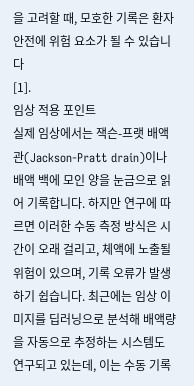을 고려할 때, 모호한 기록은 환자 안전에 위험 요소가 될 수 있습니다
[1].
임상 적용 포인트
실제 임상에서는 잭슨-프랫 배액관(Jackson-Pratt drain)이나 배액 백에 모인 양을 눈금으로 읽어 기록합니다. 하지만 연구에 따르면 이러한 수동 측정 방식은 시간이 오래 걸리고, 체액에 노출될 위험이 있으며, 기록 오류가 발생하기 쉽습니다. 최근에는 임상 이미지를 딥러닝으로 분석해 배액량을 자동으로 추정하는 시스템도 연구되고 있는데, 이는 수동 기록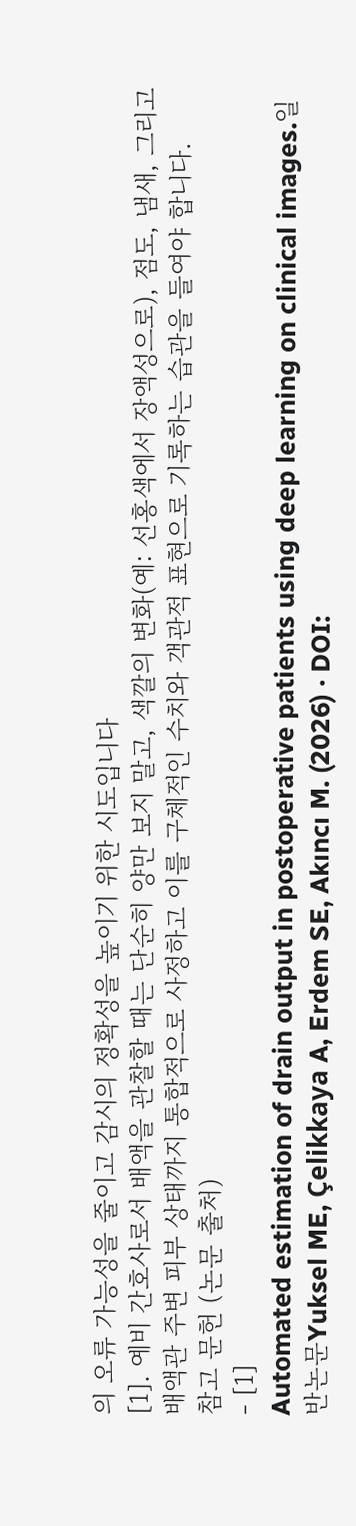의 오류 가능성을 줄이고 감시의 정확성을 높이기 위한 시도입니다
[1]. 예비 간호사로서 배액을 관찰할 때는 단순히 양만 보지 말고, 색깔의 변화(예: 선홍색에서 장액성으로), 점도, 냄새, 그리고 배액관 주변 피부 상태까지 통합적으로 사정하고 이를 구체적인 수치와 객관적 표현으로 기록하는 습관을 들여야 합니다.
참고 문헌 (논문 출처)
- [1]
Automated estimation of drain output in postoperative patients using deep learning on clinical images.일반논문Yuksel ME, Çelikkaya A, Erdem SE, Akıncı M. (2026) · DOI: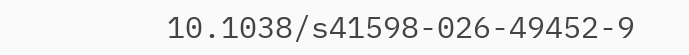10.1038/s41598-026-49452-9